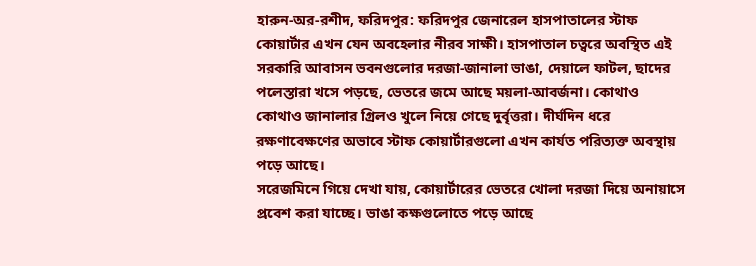হারুন-অর-রশীদ, ফরিদপুর: ফরিদপুর জেনারেল হাসপাতালের স্টাফ কোয়ার্টার এখন যেন অবহেলার নীরব সাক্ষী। হাসপাতাল চত্বরে অবস্থিত এই সরকারি আবাসন ভবনগুলোর দরজা-জানালা ভাঙা, দেয়ালে ফাটল, ছাদের পলেস্তারা খসে পড়ছে, ভেতরে জমে আছে ময়লা-আবর্জনা। কোথাও কোথাও জানালার গ্রিলও খুলে নিয়ে গেছে দুর্বৃত্তরা। দীর্ঘদিন ধরে রক্ষণাবেক্ষণের অভাবে স্টাফ কোয়ার্টারগুলো এখন কার্যত পরিত্যক্ত অবস্থায় পড়ে আছে।
সরেজমিনে গিয়ে দেখা যায়, কোয়ার্টারের ভেতরে খোলা দরজা দিয়ে অনায়াসে প্রবেশ করা যাচ্ছে। ভাঙা কক্ষগুলোতে পড়ে আছে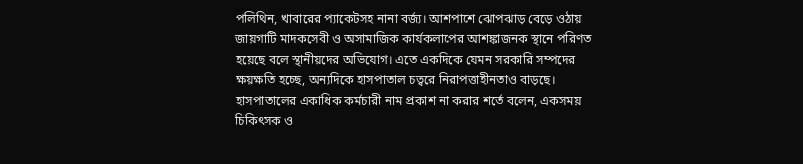পলিথিন, খাবারের প্যাকেটসহ নানা বর্জ্য। আশপাশে ঝোপঝাড় বেড়ে ওঠায় জায়গাটি মাদকসেবী ও অসামাজিক কার্যকলাপের আশঙ্কাজনক স্থানে পরিণত হয়েছে বলে স্থানীয়দের অভিযোগ। এতে একদিকে যেমন সরকারি সম্পদের ক্ষয়ক্ষতি হচ্ছে, অন্যদিকে হাসপাতাল চত্বরে নিরাপত্তাহীনতাও বাড়ছে।
হাসপাতালের একাধিক কর্মচারী নাম প্রকাশ না করার শর্তে বলেন, একসময় চিকিৎসক ও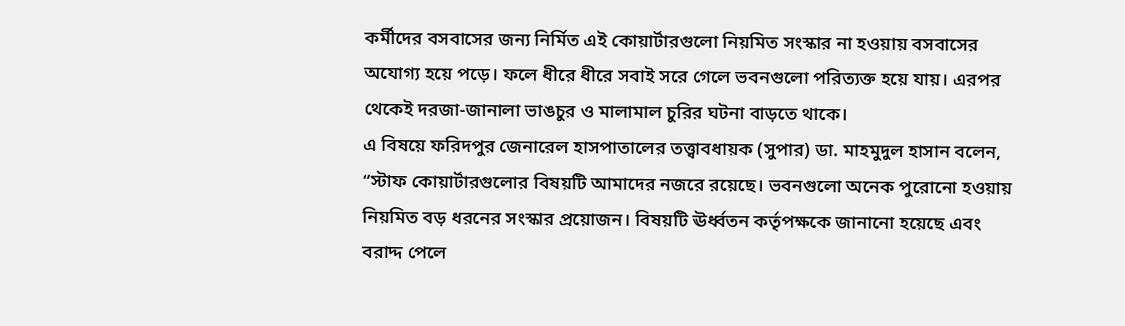কর্মীদের বসবাসের জন্য নির্মিত এই কোয়ার্টারগুলো নিয়মিত সংস্কার না হওয়ায় বসবাসের অযোগ্য হয়ে পড়ে। ফলে ধীরে ধীরে সবাই সরে গেলে ভবনগুলো পরিত্যক্ত হয়ে যায়। এরপর থেকেই দরজা-জানালা ভাঙচুর ও মালামাল চুরির ঘটনা বাড়তে থাকে।
এ বিষয়ে ফরিদপুর জেনারেল হাসপাতালের তত্ত্বাবধায়ক (সুপার) ডা. মাহমুদুল হাসান বলেন, “স্টাফ কোয়ার্টারগুলোর বিষয়টি আমাদের নজরে রয়েছে। ভবনগুলো অনেক পুরোনো হওয়ায় নিয়মিত বড় ধরনের সংস্কার প্রয়োজন। বিষয়টি ঊর্ধ্বতন কর্তৃপক্ষকে জানানো হয়েছে এবং বরাদ্দ পেলে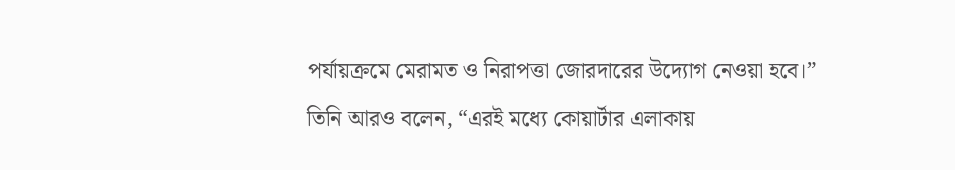পর্যায়ক্রমে মেরামত ও নিরাপত্তা জোরদারের উদ্যোগ নেওয়া হবে।”
তিনি আরও বলেন, “এরই মধ্যে কোয়ার্টার এলাকায়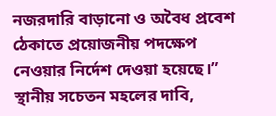নজরদারি বাড়ানো ও অবৈধ প্রবেশ ঠেকাতে প্রয়োজনীয় পদক্ষেপ নেওয়ার নির্দেশ দেওয়া হয়েছে।”
স্থানীয় সচেতন মহলের দাবি,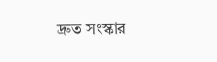দ্রুত সংস্কার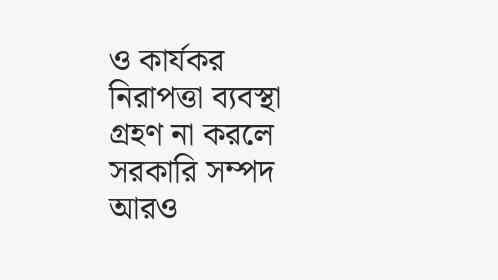ও কার্যকর নিরাপত্তা ব্যবস্থা গ্রহণ না করলে সরকারি সম্পদ আরও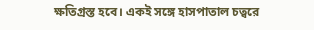ক্ষতিগ্রস্ত হবে। একই সঙ্গে হাসপাতাল চত্বরে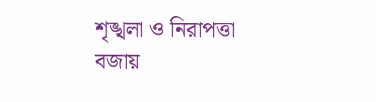শৃঙ্খলা ও নিরাপত্তা বজায়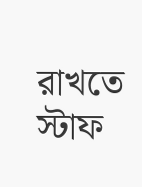রাখতে স্টাফ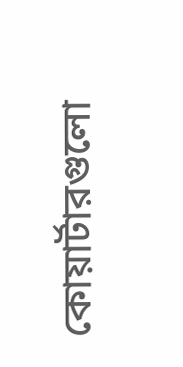কোয়ার্টারগুলো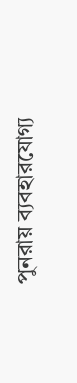পুনরায় ব্যবহারযোগ্য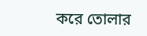করে তোলার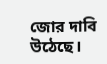জোর দাবি উঠেছে।